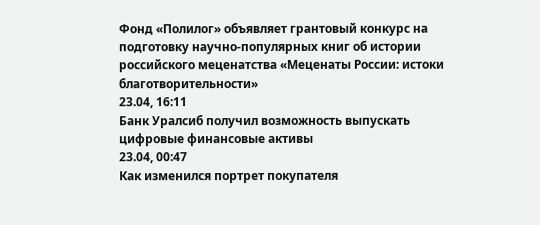Фонд «Полилог» объявляет грантовый конкурс на подготовку научно-популярных книг об истории российского меценатства «Меценаты России: истоки благотворительности»
23.04, 16:11
Банк Уралсиб получил возможность выпускать цифровые финансовые активы
23.04, 00:47
Как изменился портрет покупателя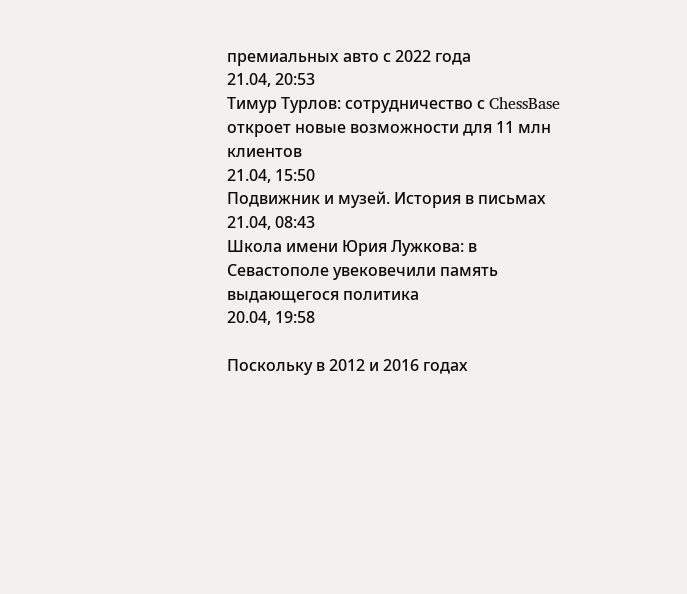премиальных авто с 2022 года
21.04, 20:53
Тимур Турлов: сотрудничество с ChessBase откроет новые возможности для 11 млн клиентов
21.04, 15:50
Подвижник и музей. История в письмах
21.04, 08:43
Школа имени Юрия Лужкова: в Севастополе увековечили память выдающегося политика
20.04, 19:58

Поскольку в 2012 и 2016 годах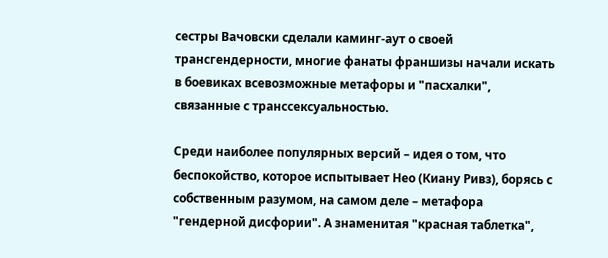сестры Вачовски сделали каминг-аут о своей трансгендерности, многие фанаты франшизы начали искать в боевиках всевозможные метафоры и "пасхалки", связанные с транссексуальностью.

Среди наиболее популярных версий – идея о том, что беспокойство, которое испытывает Нео (Киану Ривз), борясь с собственным разумом, на самом деле – метафора "гендерной дисфории". А знаменитая "красная таблетка",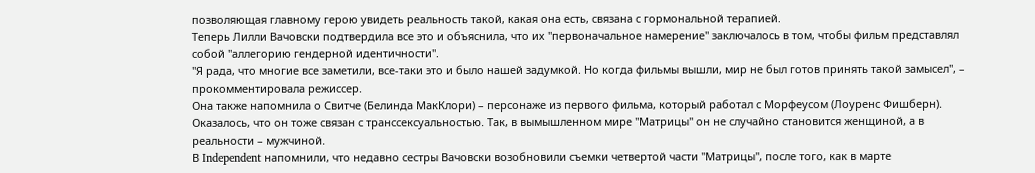позволяющая главному герою увидеть реальность такой, какая она есть, связана с гормональной терапией.
Теперь Лилли Вачовски подтвердила все это и объяснила, что их "первоначальное намерение" заключалось в том, чтобы фильм представлял собой "аллегорию гендерной идентичности".
"Я рада, что многие все заметили, все-таки это и было нашей задумкой. Но когда фильмы вышли, мир не был готов принять такой замысел", – прокомментировала режиссер.
Она также напомнила о Свитче (Белинда МакКлори) – персонаже из первого фильма, который работал с Морфеусом (Лоуренс Фишберн). Оказалось, что он тоже связан с транссексуальностью. Так, в вымышленном мире "Матрицы" он не случайно становится женщиной, а в реальности – мужчиной.
В Independent напомнили, что недавно сестры Вачовски возобновили съемки четвертой части "Матрицы", после того, как в марте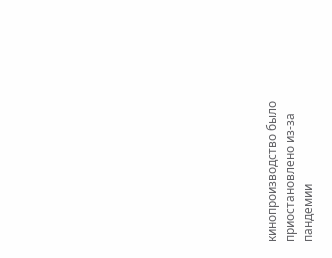кинопроизводство было приостановлено из-за пандемии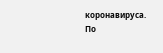коронавируса.
По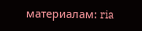материалам: ria